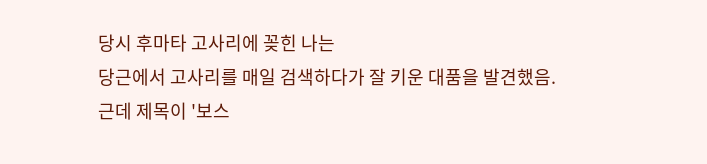당시 후마타 고사리에 꽂힌 나는
당근에서 고사리를 매일 검색하다가 잘 키운 대품을 발견했음.
근데 제목이 '보스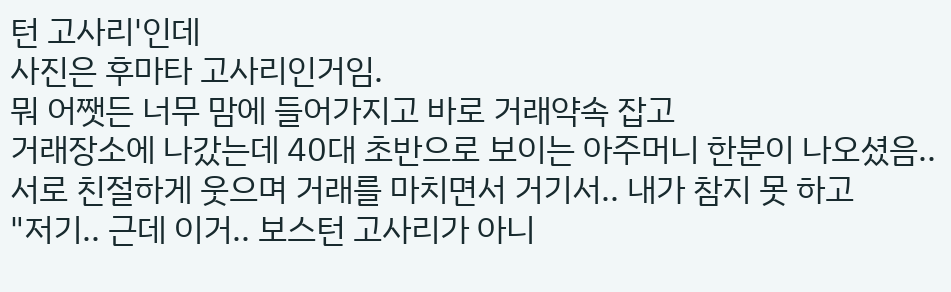턴 고사리'인데
사진은 후마타 고사리인거임.
뭐 어쨋든 너무 맘에 들어가지고 바로 거래약속 잡고
거래장소에 나갔는데 40대 초반으로 보이는 아주머니 한분이 나오셨음..
서로 친절하게 웃으며 거래를 마치면서 거기서.. 내가 참지 못 하고
"저기.. 근데 이거.. 보스턴 고사리가 아니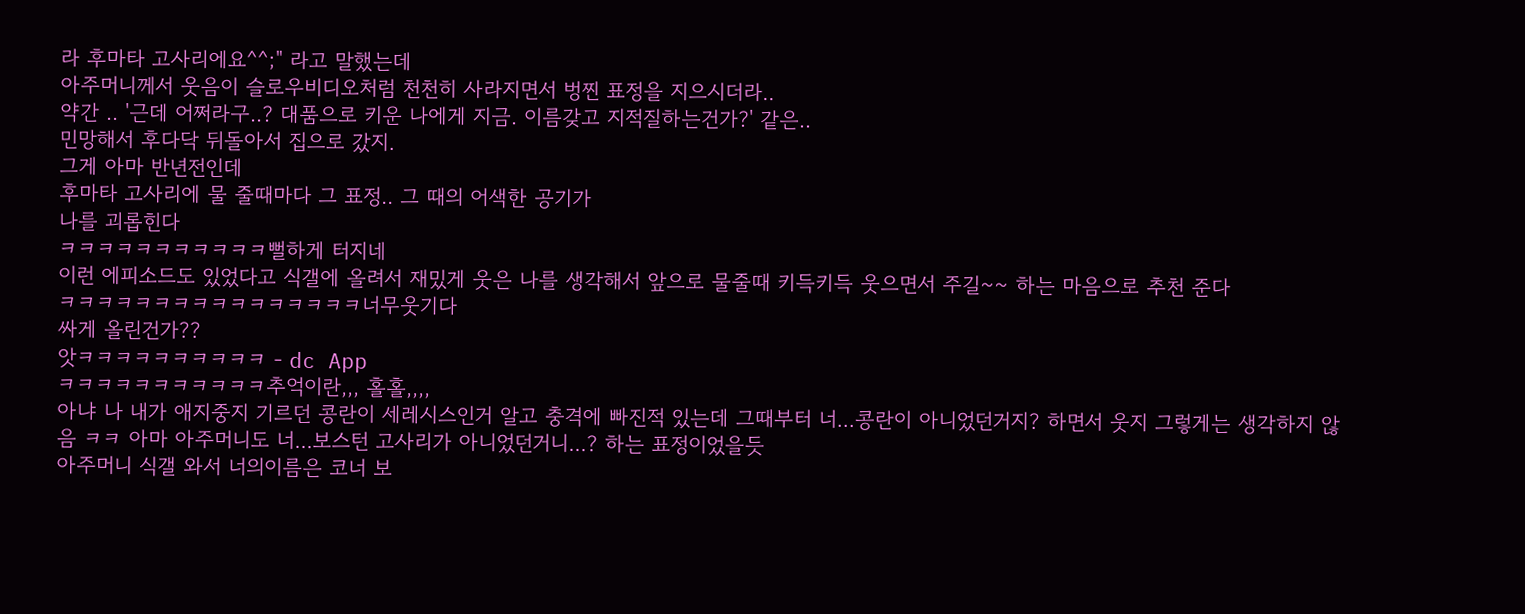라 후마타 고사리에요^^;" 라고 말했는데
아주머니께서 웃음이 슬로우비디오처럼 천천히 사라지면서 벙찐 표정을 지으시더라..
약간 .. '근데 어쩌라구..? 대품으로 키운 나에게 지금. 이름갖고 지적질하는건가?' 같은..
민망해서 후다닥 뒤돌아서 집으로 갔지.
그게 아마 반년전인데
후마타 고사리에 물 줄때마다 그 표정.. 그 때의 어색한 공기가
나를 괴롭힌다
ㅋㅋㅋㅋㅋㅋㅋㅋㅋㅋㅋ뻘하게 터지네
이런 에피소드도 있었다고 식갤에 올려서 재밌게 웃은 나를 생각해서 앞으로 물줄때 키득키득 웃으면서 주길~~ 하는 마음으로 추천 준다
ㅋㅋㅋㅋㅋㅋㅋㅋㅋㅋㅋㅋㅋㅋㅋㅋ너무웃기다
싸게 올린건가??
앗ㅋㅋㅋㅋㅋㅋㅋㅋㅋㅋ - dc App
ㅋㅋㅋㅋㅋㅋㅋㅋㅋㅋㅋ추억이란,,, 홀홀,,,,
아냐 나 내가 애지중지 기르던 콩란이 세레시스인거 알고 충격에 빠진적 있는데 그때부터 너...콩란이 아니었던거지? 하면서 웃지 그렇게는 생각하지 않음 ㅋㅋ 아마 아주머니도 너...보스턴 고사리가 아니었던거니...? 하는 표정이었을듯
아주머니 식갤 와서 너의이름은 코너 보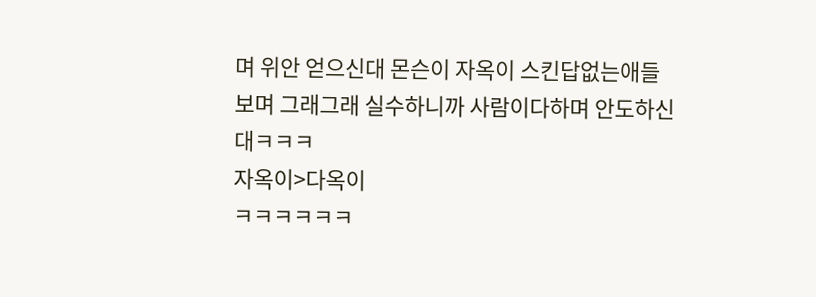며 위안 얻으신대 몬슨이 자옥이 스킨답없는애들 보며 그래그래 실수하니까 사람이다하며 안도하신대ㅋㅋㅋ
자옥이>다옥이
ㅋㅋㅋㅋㅋㅋ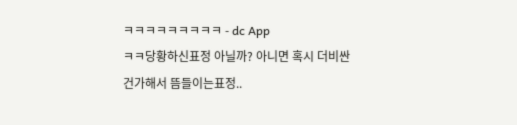ㅋㅋㅋㅋㅋㅋㅋㅋㅋ - dc App
ㅋㅋ당황하신표정 아닐까? 아니면 혹시 더비싼건가해서 뜸들이는표정..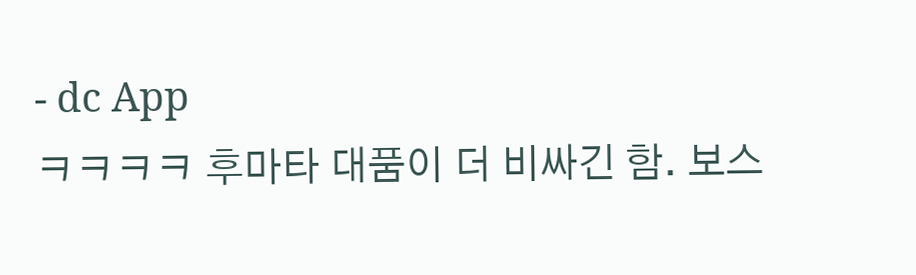- dc App
ㅋㅋㅋㅋ 후마타 대품이 더 비싸긴 함. 보스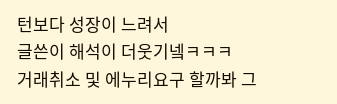턴보다 성장이 느려서
글쓴이 해석이 더웃기넼ㅋㅋㅋ
거래취소 및 에누리요구 할까봐 그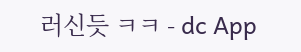러신듯 ㅋㅋ - dc App